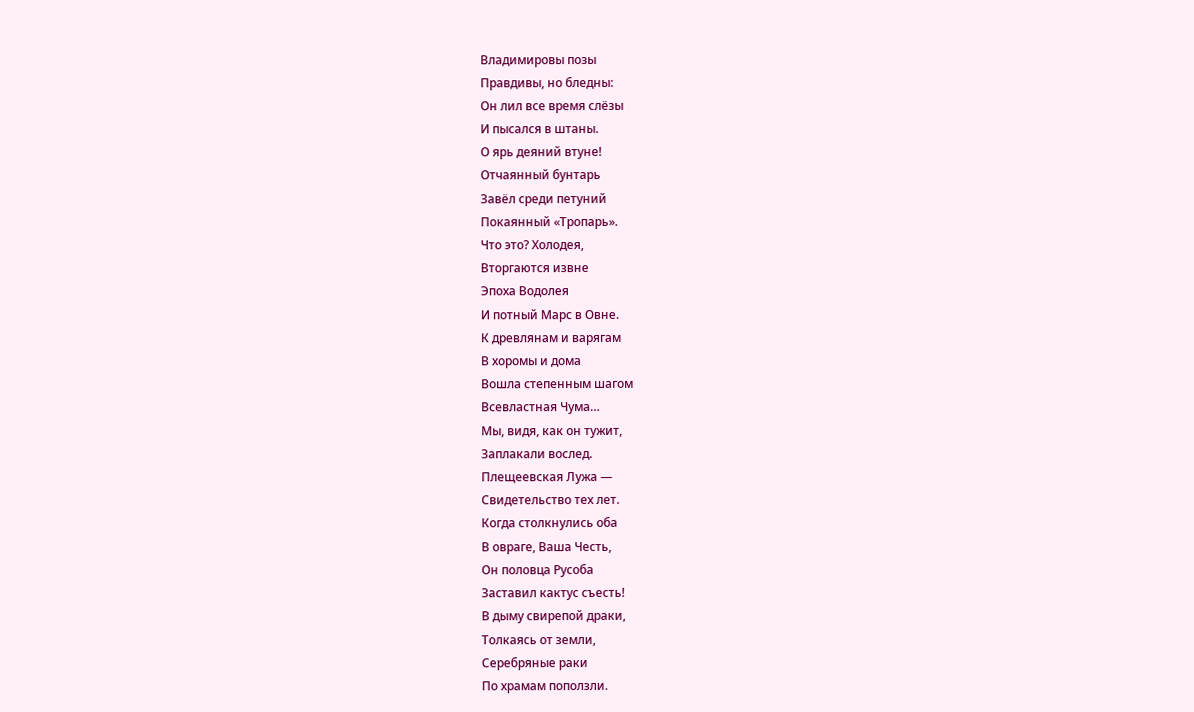Владимировы позы
Правдивы, но бледны:
Он лил все время слёзы
И пысался в штаны.
О ярь деяний втуне!
Отчаянный бунтарь
Завёл среди петуний
Покаянный «Тропарь».
Что это? Холодея,
Вторгаются извне
Эпоха Водолея
И потный Марс в Овне.
К древлянам и варягам
В хоромы и дома
Вошла степенным шагом
Всевластная Чума…
Мы, видя, как он тужит,
Заплакали вослед.
Плещеевская Лужа —
Свидетельство тех лет.
Когда столкнулись оба
В овраге, Ваша Честь,
Он половца Русоба
Заставил кактус съесть!
В дыму свирепой драки,
Толкаясь от земли,
Серебряные раки
По храмам поползли.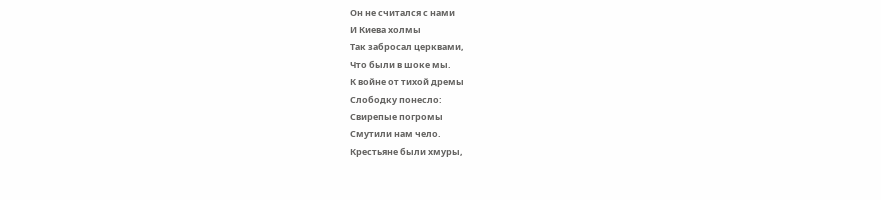Он не считался с нами
И Киева холмы
Так забросал церквами,
Что были в шоке мы.
К войне от тихой дремы
Слободку понесло:
Свирепые погромы
Смутили нам чело.
Крестьяне были хмуры,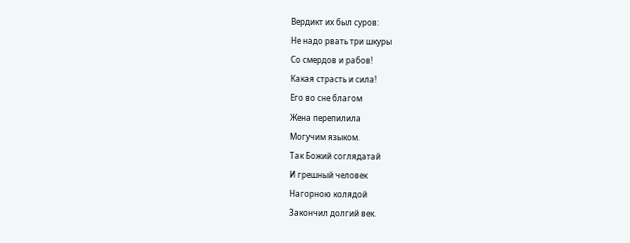Вердикт их был суров:
Не надо рвать три шкуры
Со смердов и рабов!
Какая страсть и сила!
Его во сне благом
Жена перепилила
Могучим языком.
Так Божий соглядатай
И грешный человек
Нагорною колядой
Закончил долгий век.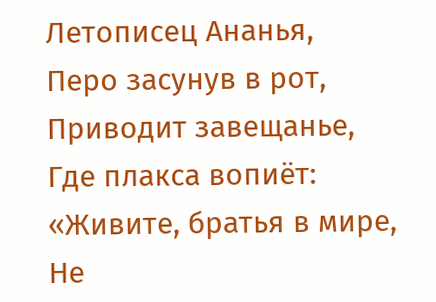Летописец Ананья,
Перо засунув в рот,
Приводит завещанье,
Где плакса вопиёт:
«Живите, братья в мире,
Не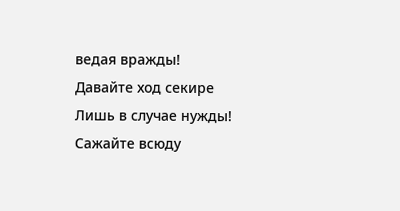ведая вражды!
Давайте ход секире
Лишь в случае нужды!
Сажайте всюду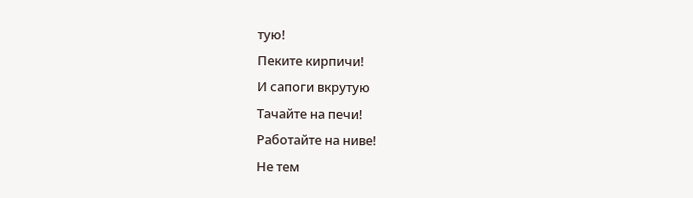тую!
Пеките кирпичи!
И сапоги вкрутую
Тачайте на печи!
Работайте на ниве!
Не тем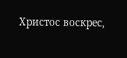Христос воскрес,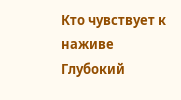Кто чувствует к наживе
Глубокий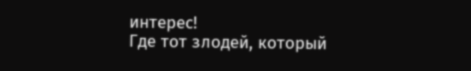интерес!
Где тот злодей, который